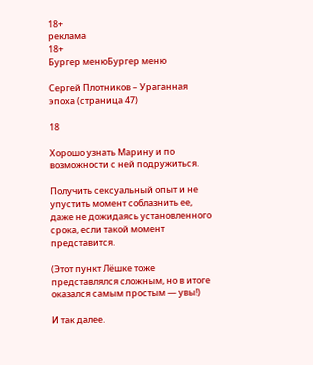18+
реклама
18+
Бургер менюБургер меню

Сергей Плотников – Ураганная эпоха (страница 47)

18

Хорошо узнать Марину и по возможности с ней подружиться.

Получить сексуальный опыт и не упустить момент соблазнить ее, даже не дожидаясь установленного срока, если такой момент представится.

(Этот пункт Лёшке тоже представлялся сложным, но в итоге оказался самым простым — увы!)

И так далее.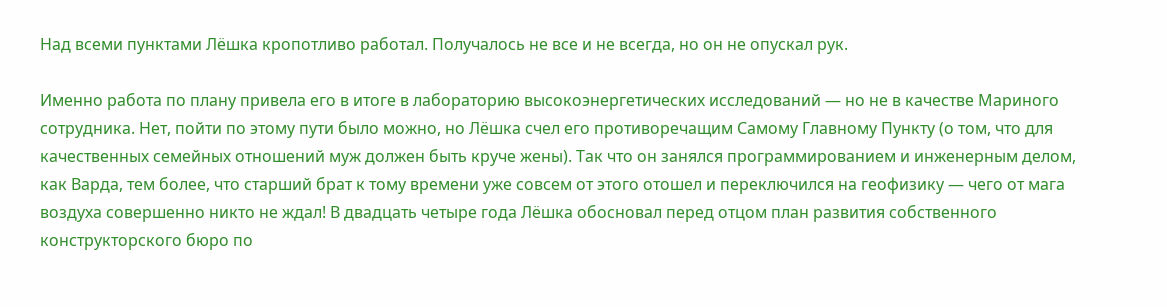Над всеми пунктами Лёшка кропотливо работал. Получалось не все и не всегда, но он не опускал рук.

Именно работа по плану привела его в итоге в лабораторию высокоэнергетических исследований — но не в качестве Мариного сотрудника. Нет, пойти по этому пути было можно, но Лёшка счел его противоречащим Самому Главному Пункту (о том, что для качественных семейных отношений муж должен быть круче жены). Так что он занялся программированием и инженерным делом, как Варда, тем более, что старший брат к тому времени уже совсем от этого отошел и переключился на геофизику — чего от мага воздуха совершенно никто не ждал! В двадцать четыре года Лёшка обосновал перед отцом план развития собственного конструкторского бюро по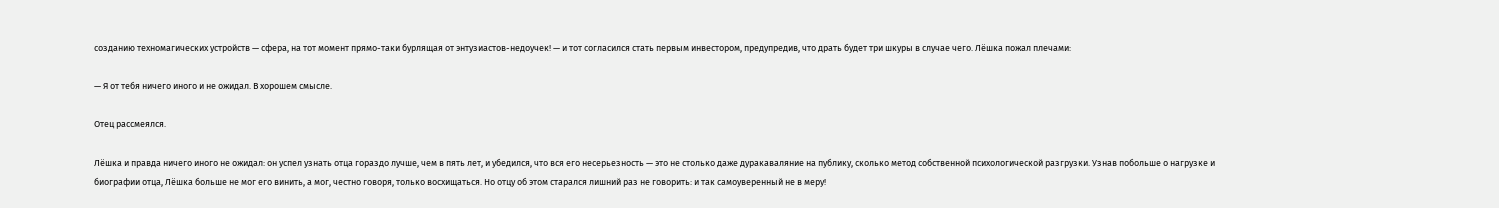созданию техномагических устройств — сфера, на тот момент прямо-таки бурлящая от энтузиастов-недоучек! — и тот согласился стать первым инвестором, предупредив, что драть будет три шкуры в случае чего. Лёшка пожал плечами:

— Я от тебя ничего иного и не ожидал. В хорошем смысле.

Отец рассмеялся.

Лёшка и правда ничего иного не ожидал: он успел узнать отца гораздо лучше, чем в пять лет, и убедился, что вся его несерьезность — это не столько даже дуракаваляние на публику, сколько метод собственной психологической разгрузки. Узнав побольше о нагрузке и биографии отца, Лёшка больше не мог его винить, а мог, честно говоря, только восхищаться. Но отцу об этом старался лишний раз не говорить: и так самоуверенный не в меру!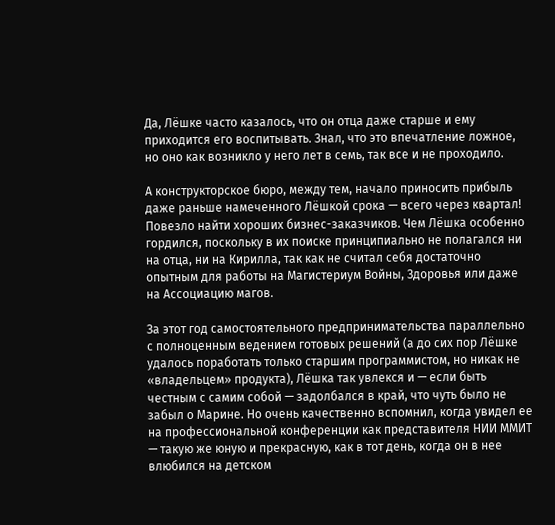Да, Лёшке часто казалось, что он отца даже старше и ему приходится его воспитывать. Знал, что это впечатление ложное, но оно как возникло у него лет в семь, так все и не проходило.

А конструкторское бюро, между тем, начало приносить прибыль даже раньше намеченного Лёшкой срока — всего через квартал! Повезло найти хороших бизнес-заказчиков. Чем Лёшка особенно гордился, поскольку в их поиске принципиально не полагался ни на отца, ни на Кирилла, так как не считал себя достаточно опытным для работы на Магистериум Войны, Здоровья или даже на Ассоциацию магов.

За этот год самостоятельного предпринимательства параллельно с полноценным ведением готовых решений (а до сих пор Лёшке удалось поработать только старшим программистом, но никак не «владельцем» продукта), Лёшка так увлекся и — если быть честным с самим собой — задолбался в край, что чуть было не забыл о Марине. Но очень качественно вспомнил, когда увидел ее на профессиональной конференции как представителя НИИ ММИТ — такую же юную и прекрасную, как в тот день, когда он в нее влюбился на детском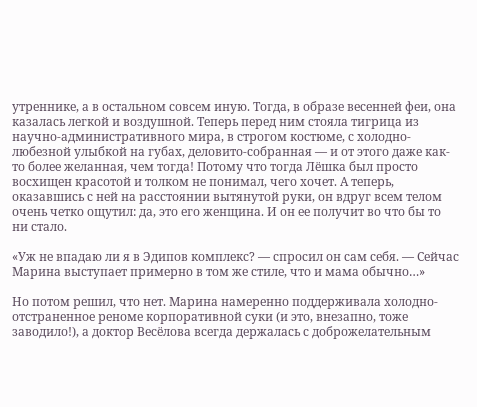утреннике, а в остальном совсем иную. Тогда, в образе весенней феи, она казалась легкой и воздушной. Теперь перед ним стояла тигрица из научно-административного мира, в строгом костюме, с холодно-любезной улыбкой на губах, деловито-собранная — и от этого даже как-то более желанная, чем тогда! Потому что тогда Лёшка был просто восхищен красотой и толком не понимал, чего хочет. А теперь, оказавшись с ней на расстоянии вытянутой руки, он вдруг всем телом очень четко ощутил: да, это его женщина. И он ее получит во что бы то ни стало.

«Уж не впадаю ли я в Эдипов комплекс? — спросил он сам себя. — Сейчас Марина выступает примерно в том же стиле, что и мама обычно…»

Но потом решил, что нет. Марина намеренно поддерживала холодно-отстраненное реноме корпоративной суки (и это, внезапно, тоже заводило!), а доктор Весёлова всегда держалась с доброжелательным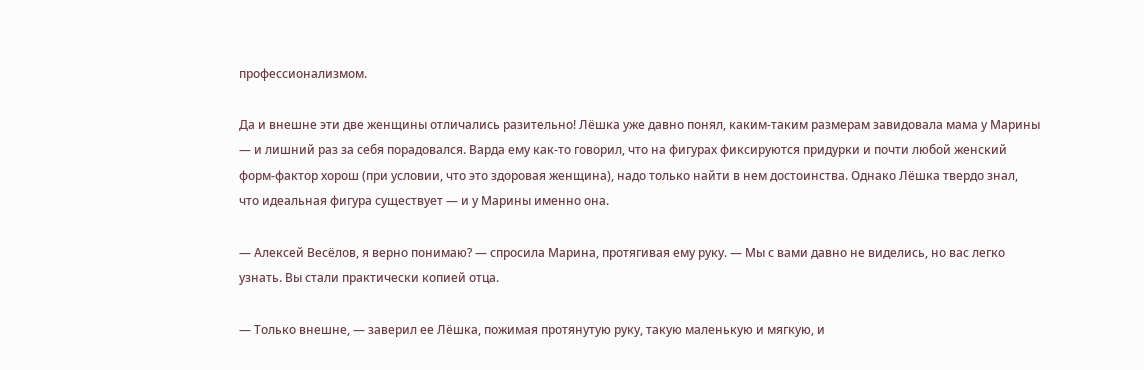профессионализмом.

Да и внешне эти две женщины отличались разительно! Лёшка уже давно понял, каким-таким размерам завидовала мама у Марины — и лишний раз за себя порадовался. Варда ему как-то говорил, что на фигурах фиксируются придурки и почти любой женский форм-фактор хорош (при условии, что это здоровая женщина), надо только найти в нем достоинства. Однако Лёшка твердо знал, что идеальная фигура существует — и у Марины именно она.

— Алексей Весёлов, я верно понимаю? — спросила Марина, протягивая ему руку. — Мы с вами давно не виделись, но вас легко узнать. Вы стали практически копией отца.

— Только внешне, — заверил ее Лёшка, пожимая протянутую руку, такую маленькую и мягкую, и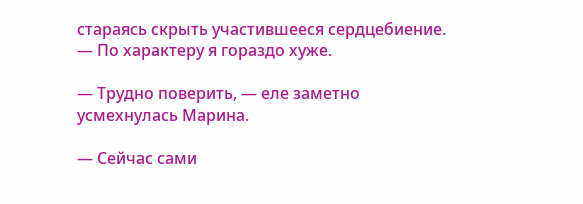стараясь скрыть участившееся сердцебиение. — По характеру я гораздо хуже.

— Трудно поверить, — еле заметно усмехнулась Марина.

— Сейчас сами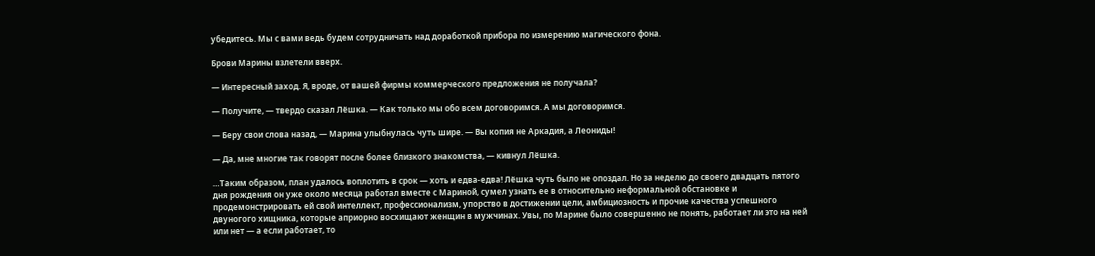убедитесь. Мы с вами ведь будем сотрудничать над доработкой прибора по измерению магического фона.

Брови Марины взлетели вверх.

— Интересный заход. Я, вроде, от вашей фирмы коммерческого предложения не получала?

— Получите, — твердо сказал Лёшка. — Как только мы обо всем договоримся. А мы договоримся.

— Беру свои слова назад, — Марина улыбнулась чуть шире. — Вы копия не Аркадия, а Леониды!

— Да, мне многие так говорят после более близкого знакомства, — кивнул Лёшка.

…Таким образом, план удалось воплотить в срок — хоть и едва-едва! Лёшка чуть было не опоздал. Но за неделю до своего двадцать пятого дня рождения он уже около месяца работал вместе с Мариной, сумел узнать ее в относительно неформальной обстановке и продемонстрировать ей свой интеллект, профессионализм, упорство в достижении цели, амбициозность и прочие качества успешного двуногого хищника, которые априорно восхищают женщин в мужчинах. Увы, по Марине было совершенно не понять, работает ли это на ней или нет — а если работает, то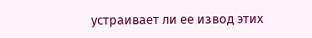устраивает ли ее извод этих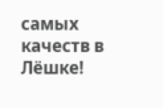самых качеств в Лёшке!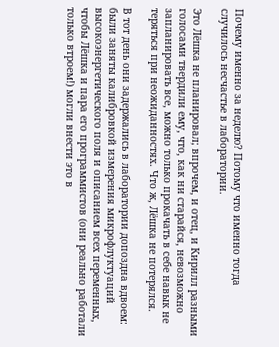Почему именно за неделю? Потому что именно тогда случилось несчастье в лаборатории.

Это Лёшка не планировал; впрочем, и отец, и Кирилл разными голосами твердили ему, что, как ни старайся, невозможно запланировать все, можно только прокачать в себе навык не теряться при неожиданностях. Что ж, Лёшка не потерялся.

В тот день они задержались в лаборатории допоздна вдвоем: были заняты калибровкой измерения микрофлуктуаций высокоэнергетического поля и описанием всех переменных, чтобы Лёшка и пара его программистов (они реально работали только втроем!) могли внести это в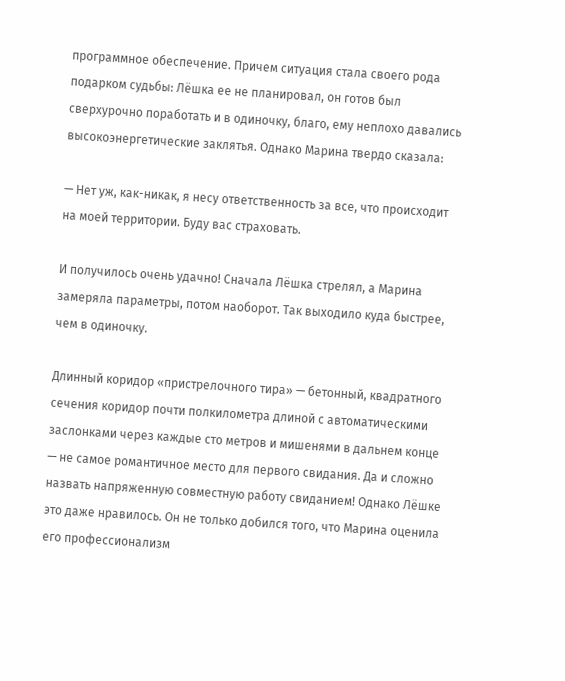программное обеспечение. Причем ситуация стала своего рода подарком судьбы: Лёшка ее не планировал, он готов был сверхурочно поработать и в одиночку, благо, ему неплохо давались высокоэнергетические заклятья. Однако Марина твердо сказала:

— Нет уж, как-никак, я несу ответственность за все, что происходит на моей территории. Буду вас страховать.

И получилось очень удачно! Сначала Лёшка стрелял, а Марина замеряла параметры, потом наоборот. Так выходило куда быстрее, чем в одиночку.

Длинный коридор «пристрелочного тира» — бетонный, квадратного сечения коридор почти полкилометра длиной с автоматическими заслонками через каждые сто метров и мишенями в дальнем конце — не самое романтичное место для первого свидания. Да и сложно назвать напряженную совместную работу свиданием! Однако Лёшке это даже нравилось. Он не только добился того, что Марина оценила его профессионализм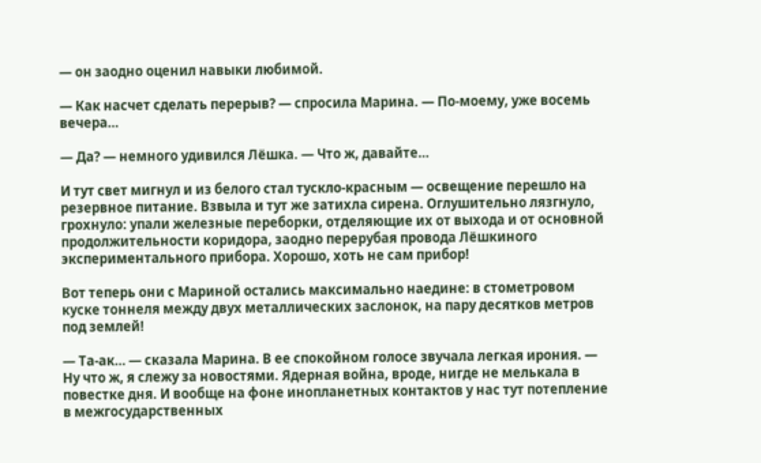— он заодно оценил навыки любимой.

— Как насчет сделать перерыв? — спросила Марина. — По-моему, уже восемь вечера…

— Да? — немного удивился Лёшка. — Что ж, давайте…

И тут свет мигнул и из белого стал тускло-красным — освещение перешло на резервное питание. Взвыла и тут же затихла сирена. Оглушительно лязгнуло, грохнуло: упали железные переборки, отделяющие их от выхода и от основной продолжительности коридора, заодно перерубая провода Лёшкиного экспериментального прибора. Хорошо, хоть не сам прибор!

Вот теперь они с Мариной остались максимально наедине: в стометровом куске тоннеля между двух металлических заслонок, на пару десятков метров под землей!

— Та-ак… — сказала Марина. В ее спокойном голосе звучала легкая ирония. — Ну что ж, я слежу за новостями. Ядерная война, вроде, нигде не мелькала в повестке дня. И вообще на фоне инопланетных контактов у нас тут потепление в межгосударственных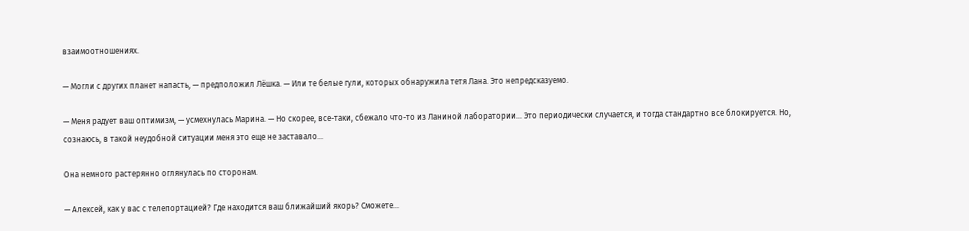взаимоотношениях.

— Могли с других планет напасть, — предположил Лёшка. — Или те белые гули, которых обнаружила тетя Лана. Это непредсказуемо.

— Меня радует ваш оптимизм, — усмехнулась Марина. — Но скорее, все-таки, сбежало что-то из Ланиной лаборатории… Это периодически случается, и тогда стандартно все блокируется. Но, сознаюсь, в такой неудобной ситуации меня это еще не заставало…

Она немного растерянно оглянулась по сторонам.

— Алексей, как у вас с телепортацией? Где находится ваш ближайший якорь? Сможете…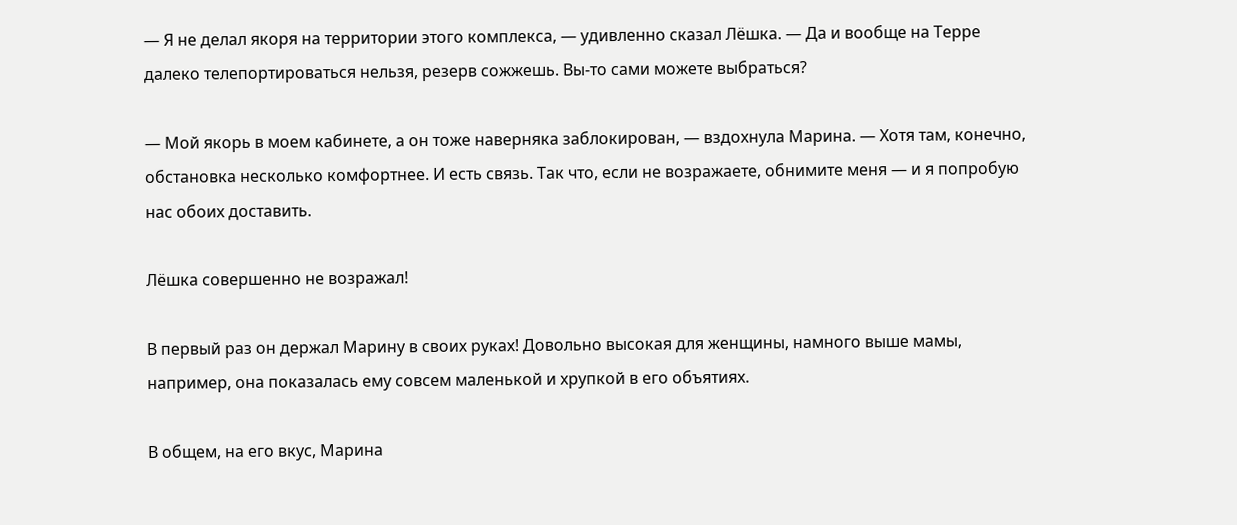— Я не делал якоря на территории этого комплекса, — удивленно сказал Лёшка. — Да и вообще на Терре далеко телепортироваться нельзя, резерв сожжешь. Вы-то сами можете выбраться?

— Мой якорь в моем кабинете, а он тоже наверняка заблокирован, — вздохнула Марина. — Хотя там, конечно, обстановка несколько комфортнее. И есть связь. Так что, если не возражаете, обнимите меня — и я попробую нас обоих доставить.

Лёшка совершенно не возражал!

В первый раз он держал Марину в своих руках! Довольно высокая для женщины, намного выше мамы, например, она показалась ему совсем маленькой и хрупкой в его объятиях.

В общем, на его вкус, Марина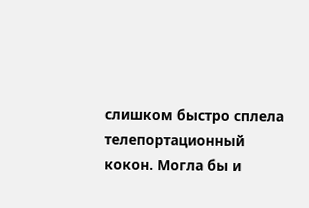слишком быстро сплела телепортационный кокон. Могла бы и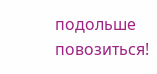подольше повозиться!